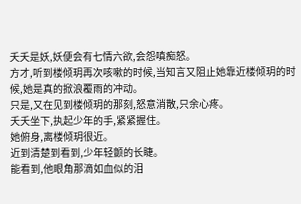夭夭是妖,妖便会有七情六欲,会怨嗔痴怒。
方才,听到楼倾玥再次咳嗽的时候,当知言又阻止她靠近楼倾玥的时候,她是真的掀浪覆雨的冲动。
只是,又在见到楼倾玥的那刻,怒意消散,只余心疼。
夭夭坐下,执起少年的手,紧紧握住。
她俯身,离楼倾玥很近。
近到清楚到看到,少年轻颤的长睫。
能看到,他眼角那滴如血似的泪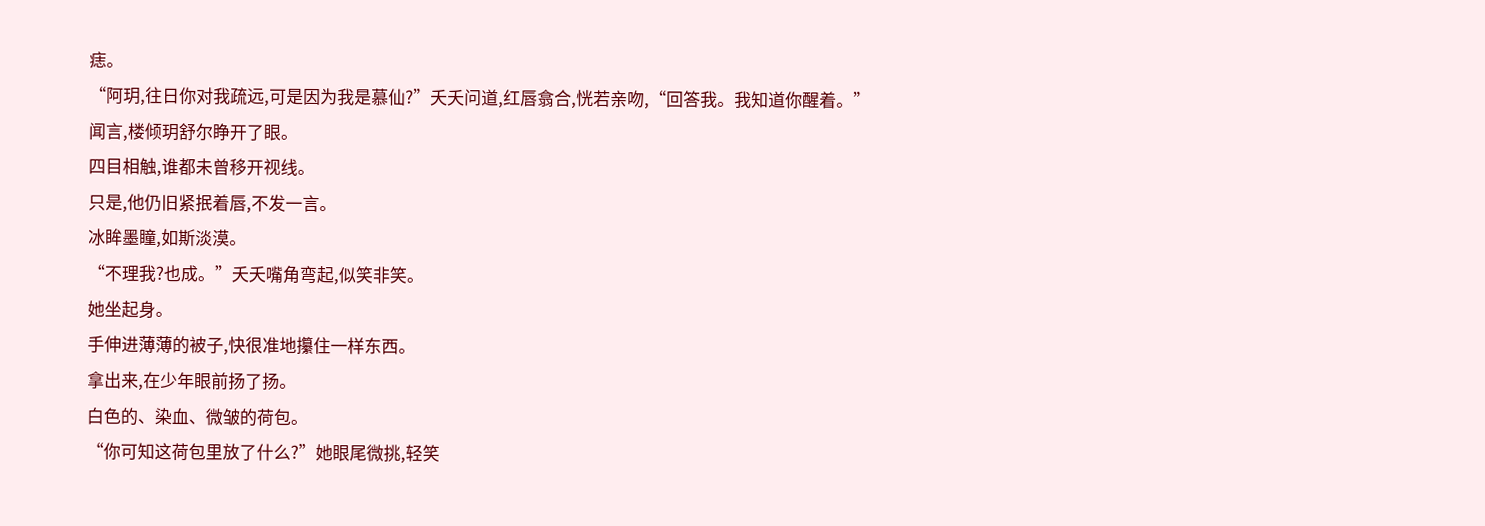痣。
“阿玥,往日你对我疏远,可是因为我是慕仙?”夭夭问道,红唇翕合,恍若亲吻,“回答我。我知道你醒着。”
闻言,楼倾玥舒尔睁开了眼。
四目相触,谁都未曾移开视线。
只是,他仍旧紧抿着唇,不发一言。
冰眸墨瞳,如斯淡漠。
“不理我?也成。”夭夭嘴角弯起,似笑非笑。
她坐起身。
手伸进薄薄的被子,快很准地攥住一样东西。
拿出来,在少年眼前扬了扬。
白色的、染血、微皱的荷包。
“你可知这荷包里放了什么?”她眼尾微挑,轻笑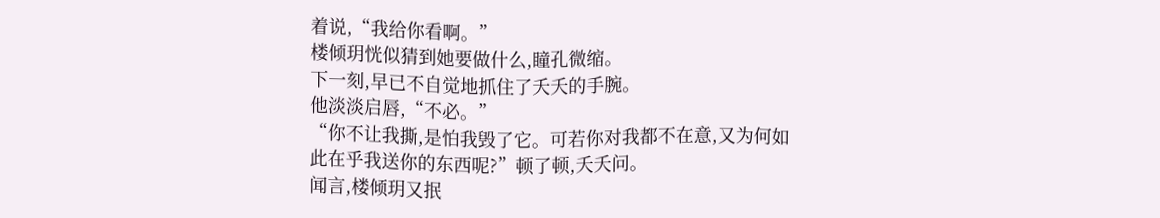着说,“我给你看啊。”
楼倾玥恍似猜到她要做什么,瞳孔微缩。
下一刻,早已不自觉地抓住了夭夭的手腕。
他淡淡启唇,“不必。”
“你不让我撕,是怕我毁了它。可若你对我都不在意,又为何如此在乎我送你的东西呢?”顿了顿,夭夭问。
闻言,楼倾玥又抿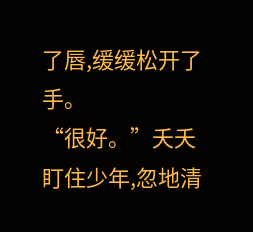了唇,缓缓松开了手。
“很好。”夭夭盯住少年,忽地清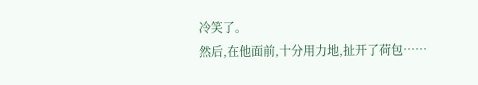冷笑了。
然后,在他面前,十分用力地,扯开了荷包……